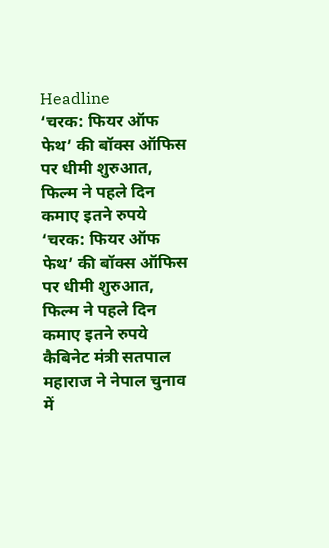Headline
‘चरक: फियर ऑफ फेथ’ की बॉक्स ऑफिस पर धीमी शुरुआत, फिल्म ने पहले दिन कमाए इतने रुपये
‘चरक: फियर ऑफ फेथ’ की बॉक्स ऑफिस पर धीमी शुरुआत, फिल्म ने पहले दिन कमाए इतने रुपये
कैबिनेट मंत्री सतपाल महाराज ने नेपाल चुनाव में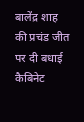बालेंद्र शाह की प्रचंड जीत पर दी बधाई
कैबिनेट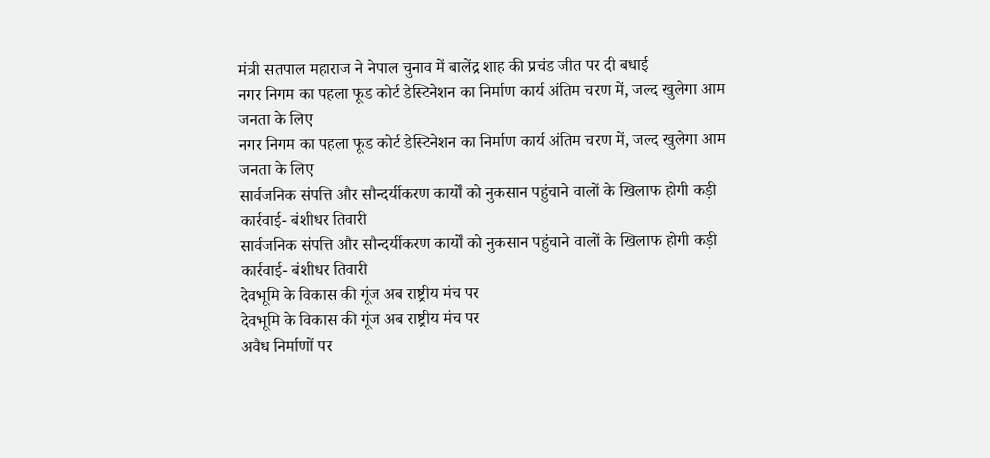मंत्री सतपाल महाराज ने नेपाल चुनाव में बालेंद्र शाह की प्रचंड जीत पर दी बधाई
नगर निगम का पहला फूड कोर्ट डेस्टिनेशन का निर्माण कार्य अंतिम चरण में, जल्द खुलेगा आम जनता के लिए
नगर निगम का पहला फूड कोर्ट डेस्टिनेशन का निर्माण कार्य अंतिम चरण में, जल्द खुलेगा आम जनता के लिए
सार्वजनिक संपत्ति और सौन्दर्यीकरण कार्यों को नुकसान पहुंचाने वालों के खिलाफ होगी कड़ी कार्रवाई- बंशीधर तिवारी
सार्वजनिक संपत्ति और सौन्दर्यीकरण कार्यों को नुकसान पहुंचाने वालों के खिलाफ होगी कड़ी कार्रवाई- बंशीधर तिवारी
देवभूमि के विकास की गूंज अब राष्ट्रीय मंच पर
देवभूमि के विकास की गूंज अब राष्ट्रीय मंच पर
अवैध निर्माणों पर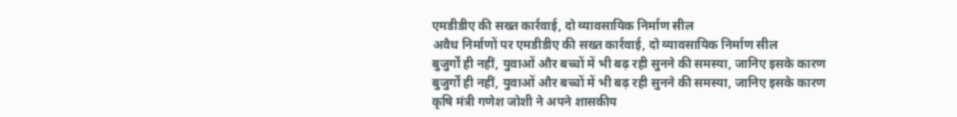एमडीडीए की सख्त कार्रवाई, दो व्यावसायिक निर्माण सील
अवैध निर्माणों पर एमडीडीए की सख्त कार्रवाई, दो व्यावसायिक निर्माण सील
बुजुर्गों ही नहीं, युवाओं और बच्चों में भी बढ़ रही सुनने की समस्या, जानिए इसके कारण
बुजुर्गों ही नहीं, युवाओं और बच्चों में भी बढ़ रही सुनने की समस्या, जानिए इसके कारण
कृषि मंत्री गणेश जोशी ने अपने शासकीय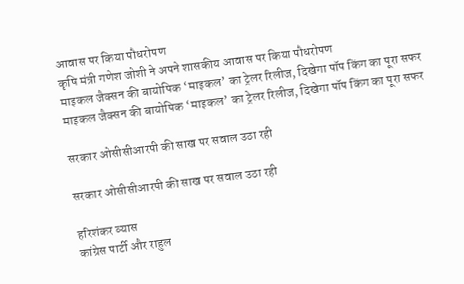आवास पर किया पौधरोपण
कृषि मंत्री गणेश जोशी ने अपने शासकीय आवास पर किया पौधरोपण
माइकल जैक्सन की बायोपिक ‘माइकल’ का ट्रेलर रिलीज, दिखेगा पॉप किंग का पूरा सफर
माइकल जैक्सन की बायोपिक ‘माइकल’ का ट्रेलर रिलीज, दिखेगा पॉप किंग का पूरा सफर

सरकार ओसीसीआरपी की साख पर सवाल उठा रही

सरकार ओसीसीआरपी की साख पर सवाल उठा रही

हरिशंकर व्यास
कांग्रेस पार्टी और राहुल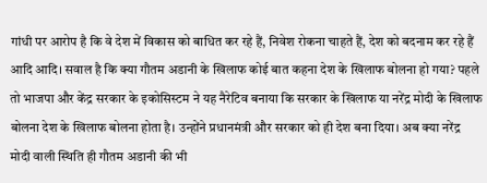गांधी पर आरोप है कि वे देश में विकास को बाधित कर रहे हैं, निवेश रोकना चाहते हैं, देश को बदनाम कर रहे हैं आदि आदि। सवाल है कि क्या गौतम अडानी के खिलाफ कोई बात कहना देश के खिलाफ बोलना हो गया? पहले तो भाजपा और केंद्र सरकार के इकोसिस्टम ने यह नैरेटिव बनाया कि सरकार के खिलाफ या नरेंद्र मोदी के खिलाफ बोलना देश के खिलाफ बोलना होता है। उन्होंने प्रधानमंत्री और सरकार को ही देश बना दिया। अब क्या नरेंद्र मोदी वाली स्थिति ही गौतम अडानी की भी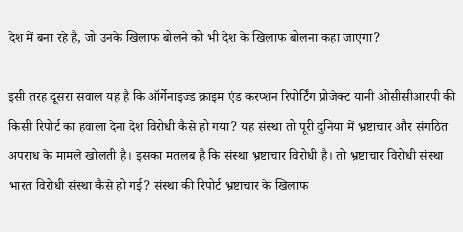देश में बना रहे है, जो उनके खिलाफ बोलने को भी देश के खिलाफ बोलना कहा जाएगा?

इसी तरह दूसरा सवाल यह है कि ऑर्गेनाइज्ड क्राइम एंड करप्शन रिपोर्टिंग प्रोजेक्ट यानी ओसीसीआरपी की किसी रिपोर्ट का हवाला देना देश विरोधी कैसे हो गया? यह संस्था तो पूरी दुनिया में भ्रष्टाचार और संगठित अपराध के मामले खोलती है। इसका मतलब है कि संस्था भ्रष्टाचार विरोधी है। तो भ्रष्टाचार विरोधी संस्था भारत विरोधी संस्था कैसे हो गई? संस्था की रिपोर्ट भ्रष्टाचार के खिलाफ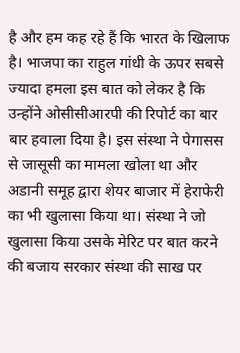है और हम कह रहे हैं कि भारत के खिलाफ है। भाजपा का राहुल गांधी के ऊपर सबसे ज्यादा हमला इस बात को लेकर है कि उन्होंने ओसीसीआरपी की रिपोर्ट का बार बार हवाला दिया है। इस संस्था ने पेगासस से जासूसी का मामला खोला था और अडानी समूह द्वारा शेयर बाजार में हेराफेरी का भी खुलासा किया था। संस्था ने जो खुलासा किया उसके मेरिट पर बात करने की बजाय सरकार संस्था की साख पर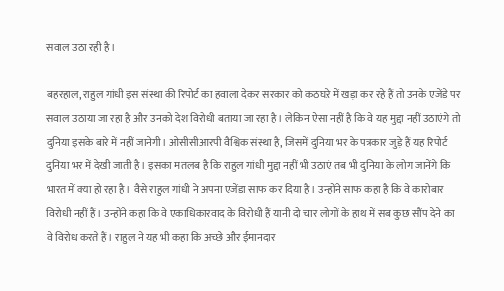सवाल उठा रही है।

बहरहाल, राहुल गांधी इस संस्था की रिपोर्ट का हवाला देकर सरकार को कठघऱे में खड़ा कर रहे हैं तो उनके एजेंडे पर सवाल उठाया जा रहा है और उनको देश विरोधी बताया जा रहा है। लेकिन ऐसा नहीं है कि वे यह मुद्दा नहीं उठाएंगे तो दुनिया इसके बारे में नहीं जानेगी। ओसीसीआरपी वैश्विक संस्था है, जिसमें दुनिया भर के पत्रकार जुड़े हैं यह रिपोर्ट दुनिया भर में देखी जाती है। इसका मतलब है कि राहुल गांधी मुद्दा नहीं भी उठाएं तब भी दुनिया के लोग जानेंगे कि भारत में क्या हो रहा है। वैसे राहुल गांधी ने अपना एजेंडा साफ कर दिया है। उन्होंने साफ कहा है कि वे कारोबार विरोधी नहीं हैं। उन्होंने कहा कि वे एकाधिकारवाद के विरोधी हैं यानी दो चार लोगों के हाथ में सब कुछ सौंप देने का वे विरोध करते हैं। राहुल ने यह भी कहा कि अच्छे और ईमानदार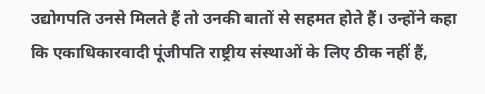उद्योगपति उनसे मिलते हैं तो उनकी बातों से सहमत होते हैं। उन्होंने कहा कि एकाधिकारवादी पूंजीपति राष्ट्रीय संस्थाओं के लिए ठीक नहीं हैं,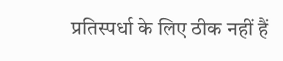प्रतिस्पर्धा के लिए ठीक नहीं हैं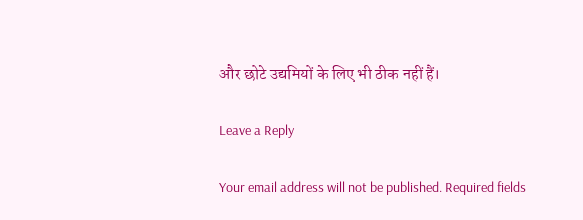और छोटे उद्यमियों के लिए भी ठीक नहीं हैं।

Leave a Reply

Your email address will not be published. Required fields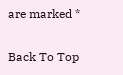are marked *

Back To Top